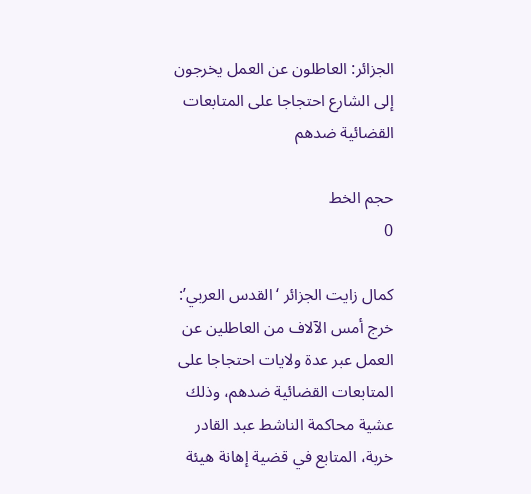الجزائر: العاطلون عن العمل يخرجون إلى الشارع احتجاجا على المتابعات القضائية ضدهم

حجم الخط
0

كمال زايت الجزائر ‘القدس العربي’: خرج أمس الآلاف من العاطلين عن العمل عبر عدة ولايات احتجاجا على المتابعات القضائية ضدهم، وذلك عشية محاكمة الناشط عبد القادر خربة، المتابع في قضية إهانة هيئة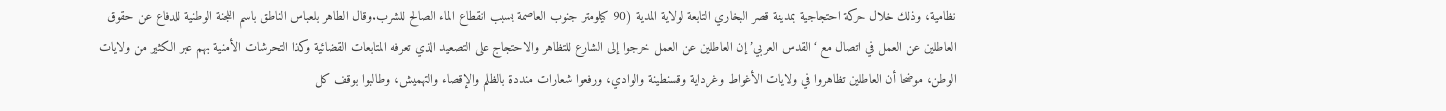نظامية، وذلك خلال حركة احتجاجية بمدينة قصر البخاري التابعة لولاية المدية (90 كيلومتر جنوب العاصمة بسبب انقطاع الماء الصالح للشرب.وقال الطاهر بلعباس الناطق باسم اللجنة الوطنية للدفاع عن حقوق العاطلين عن العمل في اتصال مع ‘القدس العربي’ إن العاطلين عن العمل خرجوا إلى الشارع للتظاهر والاحتجاج على التصعيد الذي تعرفه المتابعات القضائية وكذا التحرشات الأمنية بهم عبر الكثير من ولايات الوطن، موضحا أن العاطلين تظاهروا في ولايات الأغواط وغرداية وقسنطينة والوادي، ورفعوا شعارات منددة بالظلم والإقصاء والتهميش، وطالبوا بوقف كل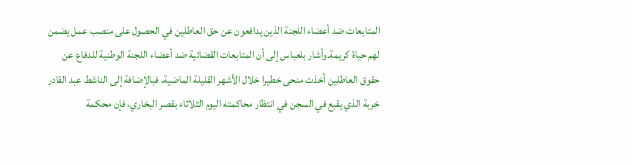المتابعات ضد أعضاء اللجنة الذين يدافعون عن حق العاطلين في الحصول على منصب عمل يضمن لهم حياة كريمة.وأشار بلعباس إلى أن المتابعات القضائية ضد أعضاء اللجنة الوطنية للدفاع عن حقوق العاطلين أخذت منحى خطيرا خلال الأشهر القليلة الماضية، فبالإضافة إلى الناشط عبد القادر خربة الذي يقبع في السجن في انتظار محاكمته اليوم الثلاثاء بقصر البخاري، فإن محكمة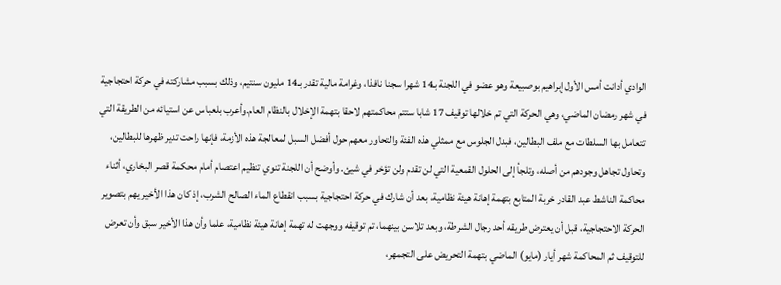الوادي أدانت أمس الأول إبراهيم بوصبيعة وهو عضو في اللجنة بـ14 شهرا سجنا نافذا، وغرامة مالية تقدر بـ14 مليون سنتيم، وذلك بسبب مشاركته في حركة احتجاجية في شهر رمضان الماضي، وهي الحركة التي تم خلالها توقيف 17 شابا ستتم محاكمتهم لاحقا بتهمة الإخلال بالنظام العام.وأعرب بلعباس عن استيائه من الطريقة التي تتعامل بها السلطات مع ملف البطالين، فبدل الجلوس مع ممثلي هذه الفئة والتحاور معهم حول أفضل السبل لمعالجة هذه الأزمة، فإنها راحت تدير ظهرها للبطالين، وتحاول تجاهل وجودهم من أصله، وتلجأ إلى الحلول القمعية التي لن تقدم ولن تؤخر في شيئ. وأوضح أن اللجنة تنوي تنظيم اعتصام أمام محكمة قصر البخاري، أثناء محاكمة الناشط عبد القادر خربة المتابع بتهمة إهانة هيئة نظامية، بعد أن شارك في حركة احتجاجية بسبب انقطاع الماء الصالح الشرب، إذ كان هذا الأخير يهم بتصوير الحركة الاحتجاجية، قبل أن يعترض طريقه أحد رجال الشرطة، وبعد تلاسن بينهما، تم توقيفه ووجهت له تهمة إهانة هيئة نظامية، علما وأن هذا الأخير سبق وأن تعرض للتوقيف ثم المحاكمة شهر أيار (مايو) الماضي بتهمة التحريض على التجمهر،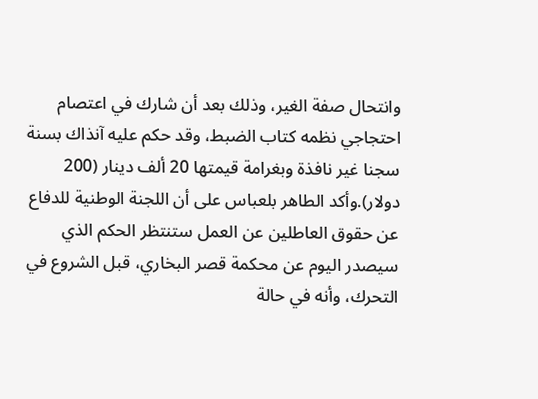وانتحال صفة الغير، وذلك بعد أن شارك في اعتصام احتجاجي نظمه كتاب الضبط، وقد حكم عليه آنذاك بسنة سجنا غير نافذة وبغرامة قيمتها 20 ألف دينار (200 دولار).وأكد الطاهر بلعباس على أن اللجنة الوطنية للدفاع عن حقوق العاطلين عن العمل ستنتظر الحكم الذي سيصدر اليوم عن محكمة قصر البخاري، قبل الشروع في التحرك، وأنه في حالة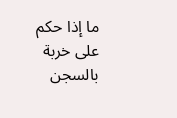ما إذا حكم على خربة بالسجن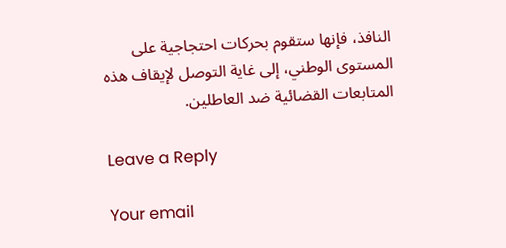النافذ، فإنها ستقوم بحركات احتجاجية على المستوى الوطني، إلى غاية التوصل لإيقاف هذه المتابعات القضائية ضد العاطلين.

Leave a Reply

Your email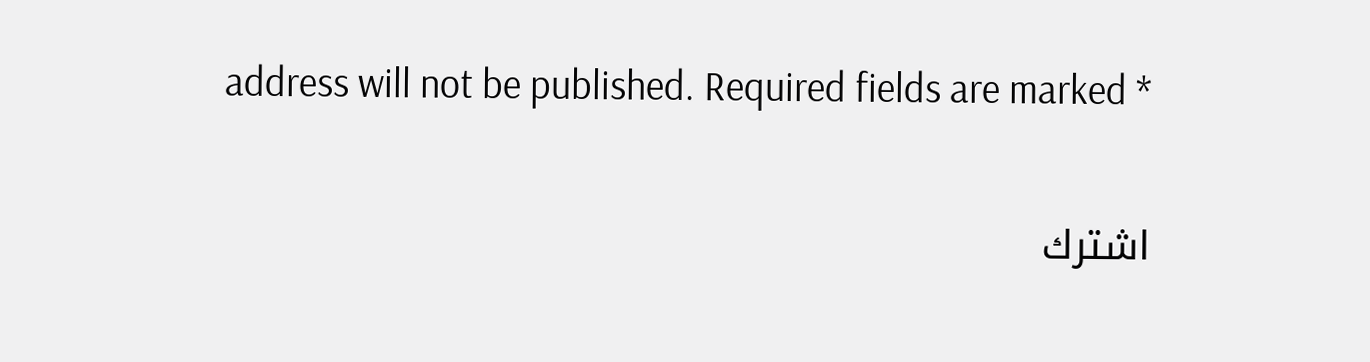address will not be published. Required fields are marked *

اشترك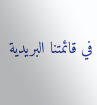في قائمتنا البريدية